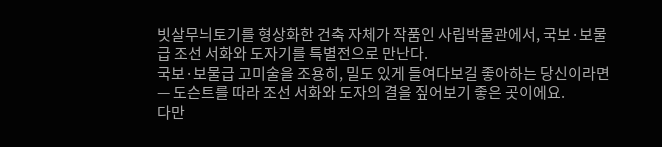빗살무늬토기를 형상화한 건축 자체가 작품인 사립박물관에서, 국보·보물급 조선 서화와 도자기를 특별전으로 만난다.
국보·보물급 고미술을 조용히, 밀도 있게 들여다보길 좋아하는 당신이라면 — 도슨트를 따라 조선 서화와 도자의 결을 짚어보기 좋은 곳이에요.
다만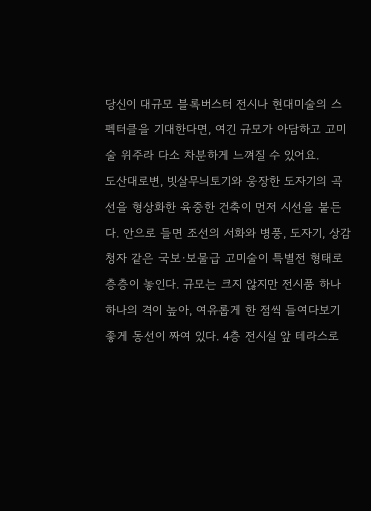당신이 대규모 블록버스터 전시나 현대미술의 스펙터클을 기대한다면, 여긴 규모가 아담하고 고미술 위주라 다소 차분하게 느껴질 수 있어요.
도산대로변, 빗살무늬토기와 웅장한 도자기의 곡선을 형상화한 육중한 건축이 먼저 시선을 붙든다. 안으로 들면 조선의 서화와 병풍, 도자기, 상감청자 같은 국보·보물급 고미술이 특별전 형태로 층층이 놓인다. 규모는 크지 않지만 전시품 하나하나의 격이 높아, 여유롭게 한 점씩 들여다보기 좋게 동선이 짜여 있다. 4층 전시실 앞 테라스로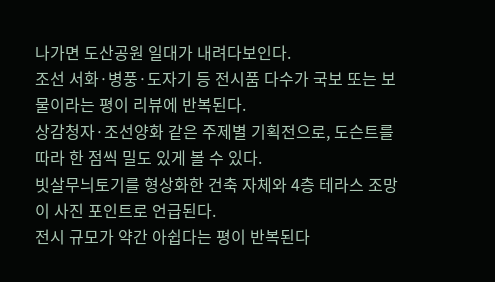나가면 도산공원 일대가 내려다보인다.
조선 서화·병풍·도자기 등 전시품 다수가 국보 또는 보물이라는 평이 리뷰에 반복된다.
상감청자·조선양화 같은 주제별 기획전으로, 도슨트를 따라 한 점씩 밀도 있게 볼 수 있다.
빗살무늬토기를 형상화한 건축 자체와 4층 테라스 조망이 사진 포인트로 언급된다.
전시 규모가 약간 아쉽다는 평이 반복된다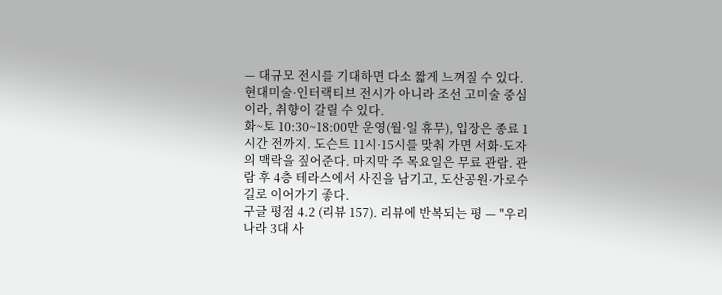— 대규모 전시를 기대하면 다소 짧게 느껴질 수 있다.
현대미술·인터랙티브 전시가 아니라 조선 고미술 중심이라, 취향이 갈릴 수 있다.
화~토 10:30~18:00만 운영(월·일 휴무), 입장은 종료 1시간 전까지. 도슨트 11시·15시를 맞춰 가면 서화·도자의 맥락을 짚어준다. 마지막 주 목요일은 무료 관람. 관람 후 4층 테라스에서 사진을 남기고, 도산공원·가로수길로 이어가기 좋다.
구글 평점 4.2 (리뷰 157). 리뷰에 반복되는 평 — "우리나라 3대 사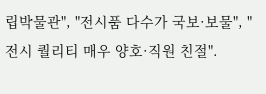립박물관", "전시품 다수가 국보·보물", "전시 퀄리티 매우 양호·직원 친절".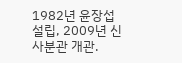1982년 윤장섭 설립, 2009년 신사분관 개관.